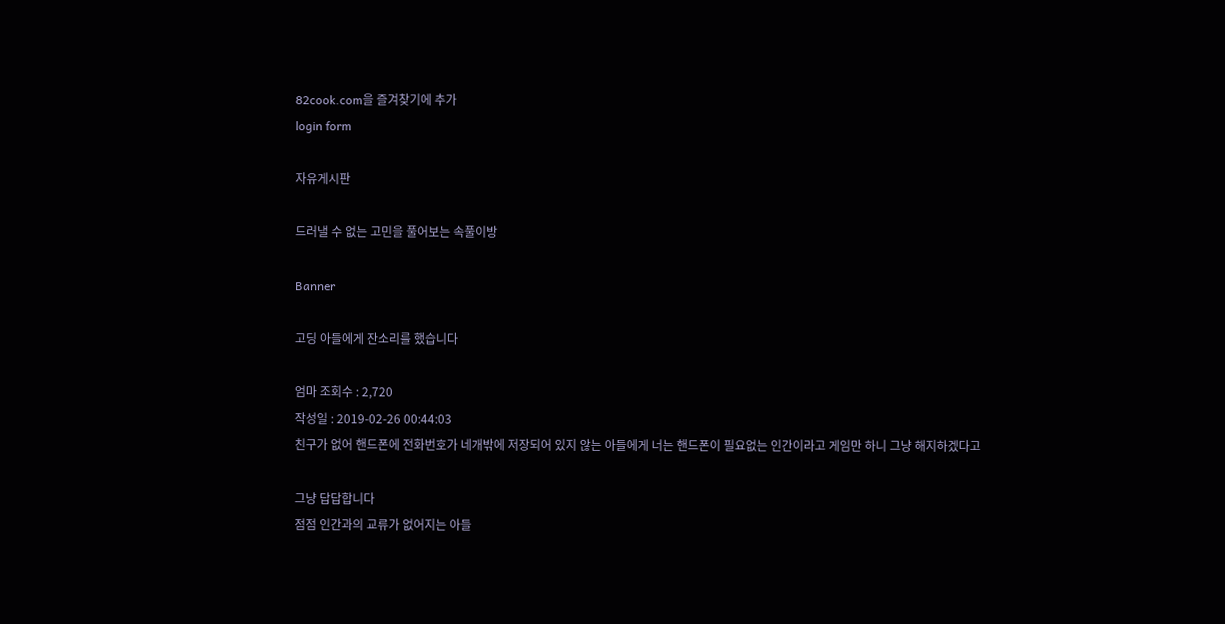82cook.com을 즐겨찾기에 추가
login form

자유게시판

드러낼 수 없는 고민을 풀어보는 속풀이방

Banner

고딩 아들에게 잔소리를 했습니다

엄마 조회수 : 2,720
작성일 : 2019-02-26 00:44:03
친구가 없어 핸드폰에 전화번호가 네개밖에 저장되어 있지 않는 아들에게 너는 핸드폰이 필요없는 인간이라고 게임만 하니 그냥 해지하겠다고

그냥 답답합니다
점점 인간과의 교류가 없어지는 아들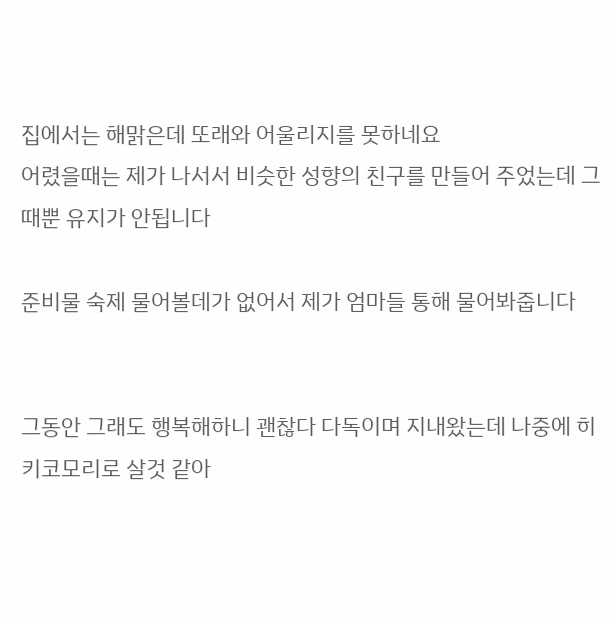집에서는 해맑은데 또래와 어울리지를 못하네요
어렸을때는 제가 나서서 비슷한 성향의 친구를 만들어 주었는데 그때뿐 유지가 안됩니다

준비물 숙제 물어볼데가 없어서 제가 엄마들 통해 물어봐줍니다


그동안 그래도 행복해하니 괜찮다 다독이며 지내왔는데 나중에 히키코모리로 살것 같아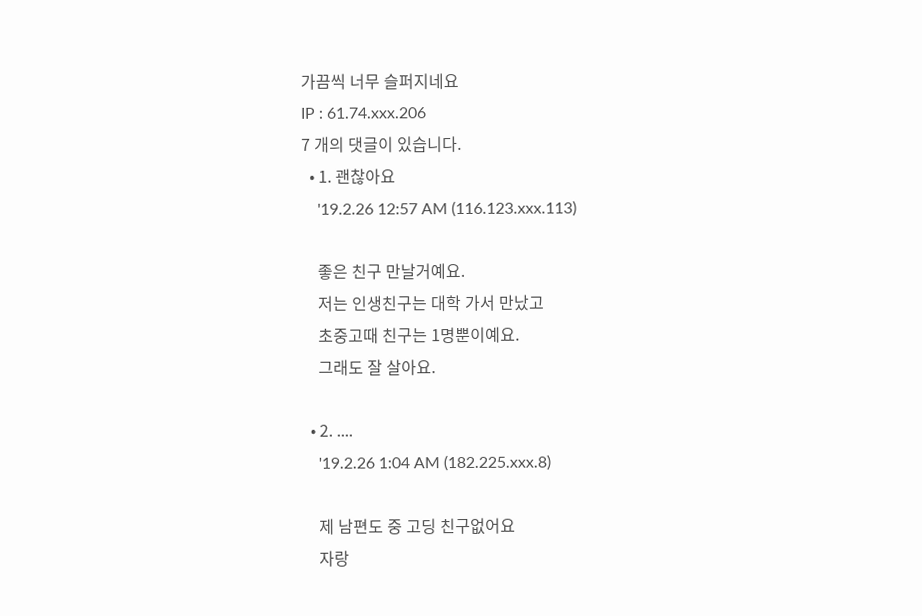가끔씩 너무 슬퍼지네요
IP : 61.74.xxx.206
7 개의 댓글이 있습니다.
  • 1. 괜찮아요
    '19.2.26 12:57 AM (116.123.xxx.113)

    좋은 친구 만날거예요.
    저는 인생친구는 대학 가서 만났고
    초중고때 친구는 1명뿐이예요.
    그래도 잘 살아요.

  • 2. ....
    '19.2.26 1:04 AM (182.225.xxx.8)

    제 남편도 중 고딩 친구없어요
    자랑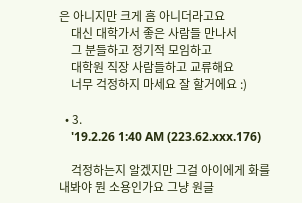은 아니지만 크게 흠 아니더라고요
    대신 대학가서 좋은 사람들 만나서
    그 분들하고 정기적 모임하고
    대학원 직장 사람들하고 교류해요
    너무 걱정하지 마세요 잘 할거에요 :)

  • 3.
    '19.2.26 1:40 AM (223.62.xxx.176)

    걱정하는지 알겠지만 그걸 아이에게 화를 내봐야 뭔 소용인가요 그냥 원글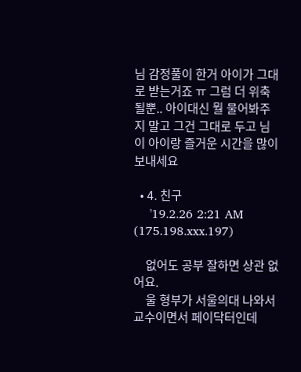님 감정풀이 한거 아이가 그대로 받는거죠 ㅠ 그럼 더 위축될뿐.. 아이대신 뭘 물어봐주지 말고 그건 그대로 두고 님이 아이랑 즐거운 시간을 많이 보내세요

  • 4. 친구
    '19.2.26 2:21 AM (175.198.xxx.197)

    없어도 공부 잘하면 상관 없어요.
    울 형부가 서울의대 나와서 교수이면서 페이닥터인데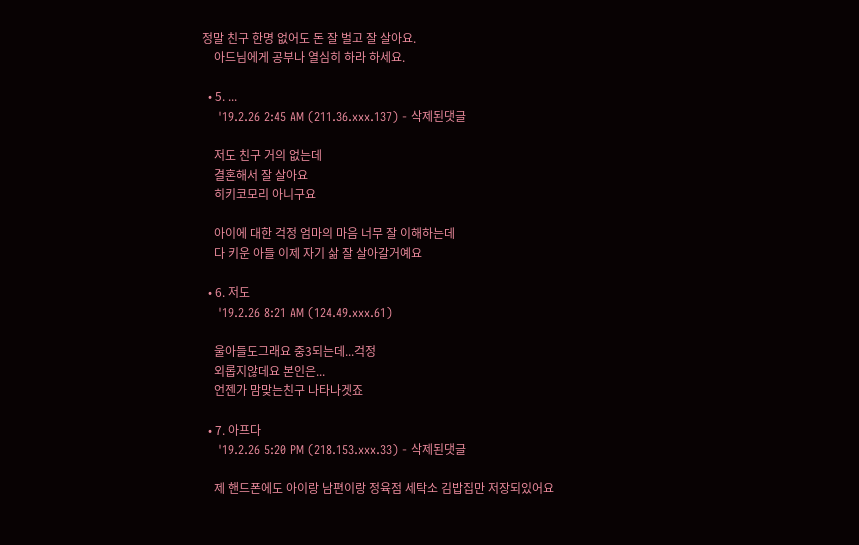정말 친구 한명 없어도 돈 잘 벌고 잘 살아요.
    아드님에게 공부나 열심히 하라 하세요.

  • 5. ...
    '19.2.26 2:45 AM (211.36.xxx.137) - 삭제된댓글

    저도 친구 거의 없는데
    결혼해서 잘 살아요
    히키코모리 아니구요

    아이에 대한 걱정 엄마의 마음 너무 잘 이해하는데
    다 키운 아들 이제 자기 삶 잘 살아갈거예요

  • 6. 저도
    '19.2.26 8:21 AM (124.49.xxx.61)

    울아들도그래요 중3되는데...걱정
    외롭지않데요 본인은...
    언젠가 맘맞는친구 나타나겟죠

  • 7. 아프다
    '19.2.26 5:20 PM (218.153.xxx.33) - 삭제된댓글

    제 핸드폰에도 아이랑 남편이랑 정육점 세탁소 김밥집만 저장되있어요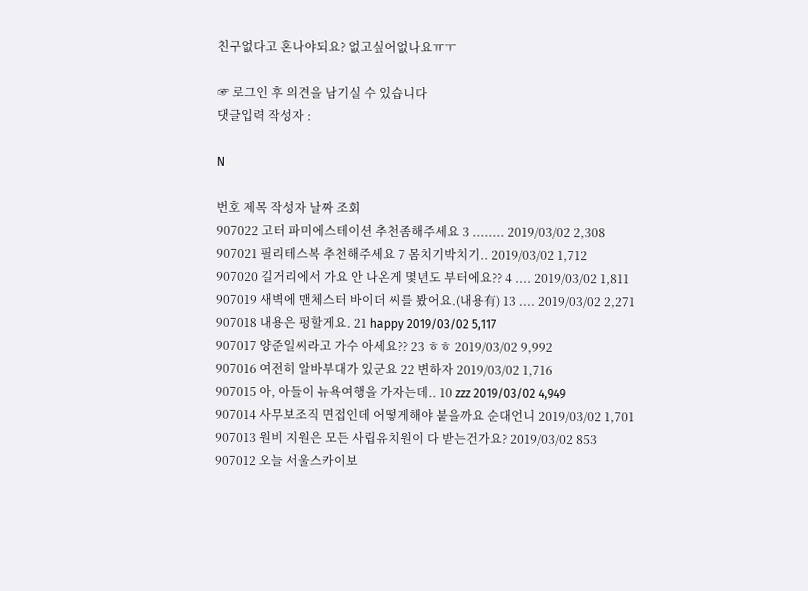친구없다고 혼나야되요? 없고싶어없나요ㅠㅜ

☞ 로그인 후 의견을 남기실 수 있습니다
댓글입력 작성자 :

N

번호 제목 작성자 날짜 조회
907022 고터 파미에스테이션 추천좀해주세요 3 ........ 2019/03/02 2,308
907021 필리테스복 추천해주세요 7 몸치기박치기.. 2019/03/02 1,712
907020 길거리에서 가요 안 나온게 몇년도 부터에요?? 4 .... 2019/03/02 1,811
907019 새벽에 맨체스터 바이더 씨를 봤어요.(내용有) 13 .... 2019/03/02 2,271
907018 내용은 펑할게요. 21 happy 2019/03/02 5,117
907017 양준일씨라고 가수 아세요?? 23 ㅎㅎ 2019/03/02 9,992
907016 여전히 알바부대가 있군요 22 변하자 2019/03/02 1,716
907015 아, 아들이 뉴욕여행을 가자는데.. 10 zzz 2019/03/02 4,949
907014 사무보조직 면접인데 어떻게해야 붙을까요 순대언니 2019/03/02 1,701
907013 원비 지원은 모든 사립유치원이 다 받는건가요? 2019/03/02 853
907012 오늘 서울스카이보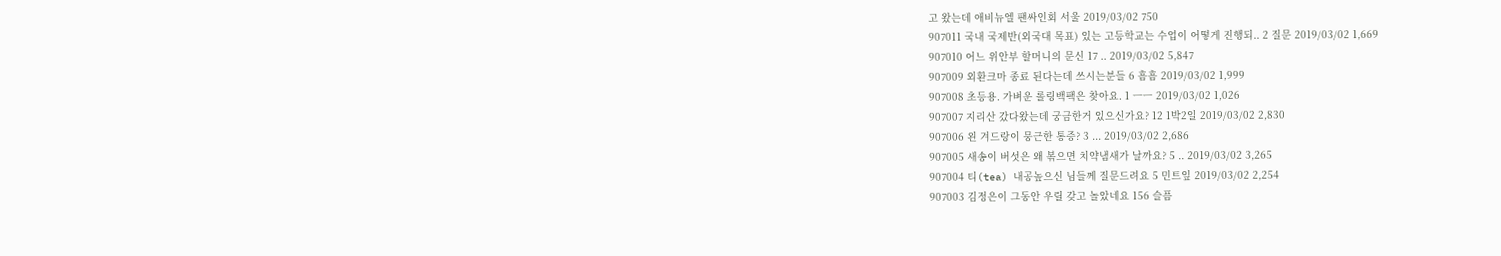고 왔는데 애비뉴엘 팬싸인회 서울 2019/03/02 750
907011 국내 국제반(외국대 목표) 있는 고등학교는 수업이 어떻게 진행되.. 2 질문 2019/03/02 1,669
907010 어느 위안부 할머니의 문신 17 .. 2019/03/02 5,847
907009 외환크마 종료 된다는데 쓰시는분들 6 흠흠 2019/03/02 1,999
907008 초등용. 가벼운 롤링백팩은 찾아요. 1 ㅡㅡ 2019/03/02 1,026
907007 지리산 갔다왔는데 궁금한거 있으신가요? 12 1박2일 2019/03/02 2,830
907006 왼 겨드랑이 뭉근한 통증? 3 ... 2019/03/02 2,686
907005 새송이 버섯은 왜 볶으면 치약냄새가 날까요? 5 .. 2019/03/02 3,265
907004 티(tea) 내공높으신 님들께 질문드려요 5 민트잎 2019/03/02 2,254
907003 김정은이 그동안 우릴 갖고 놀았네요 156 슬픔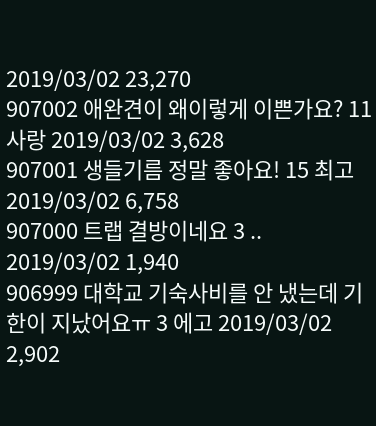2019/03/02 23,270
907002 애완견이 왜이렇게 이쁜가요? 11 사랑 2019/03/02 3,628
907001 생들기름 정말 좋아요! 15 최고 2019/03/02 6,758
907000 트랩 결방이네요 3 .. 2019/03/02 1,940
906999 대학교 기숙사비를 안 냈는데 기한이 지났어요ㅠ 3 에고 2019/03/02 2,902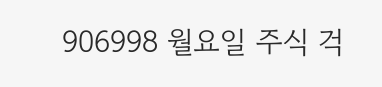906998 월요일 주식 걱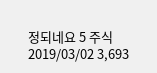정되네요 5 주식 2019/03/02 3,693